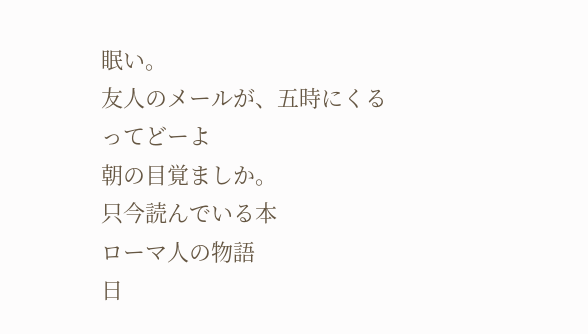眠い。
友人のメールが、五時にくるってどーよ
朝の目覚ましか。
只今読んでいる本
ローマ人の物語
日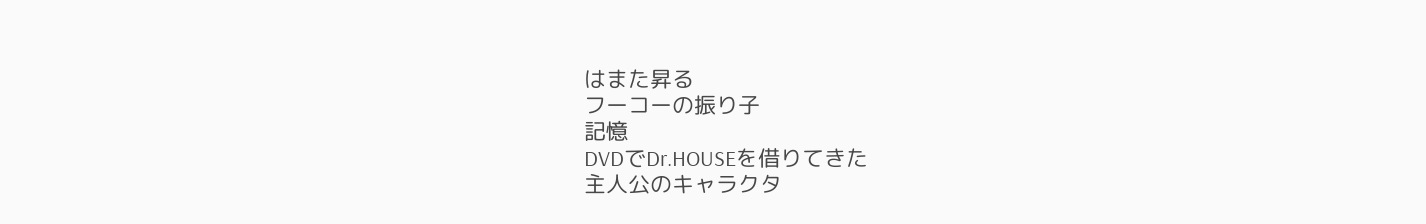はまた昇る
フーコーの振り子
記憶
DVDでDr.HOUSEを借りてきた
主人公のキャラクタ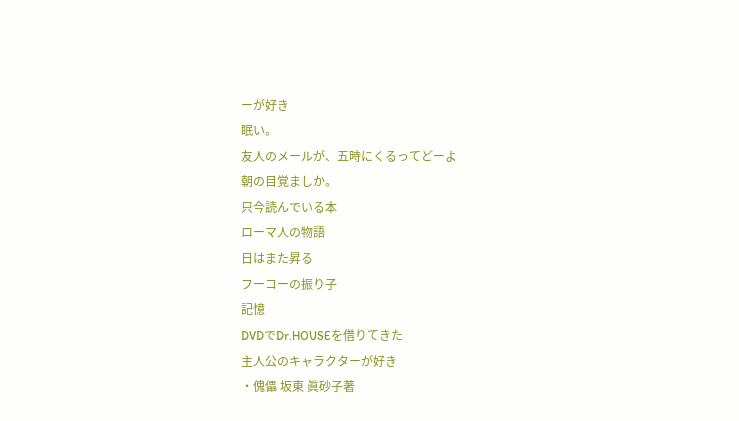ーが好き
眠い。
友人のメールが、五時にくるってどーよ
朝の目覚ましか。
只今読んでいる本
ローマ人の物語
日はまた昇る
フーコーの振り子
記憶
DVDでDr.HOUSEを借りてきた
主人公のキャラクターが好き
・傀儡 坂東 眞砂子著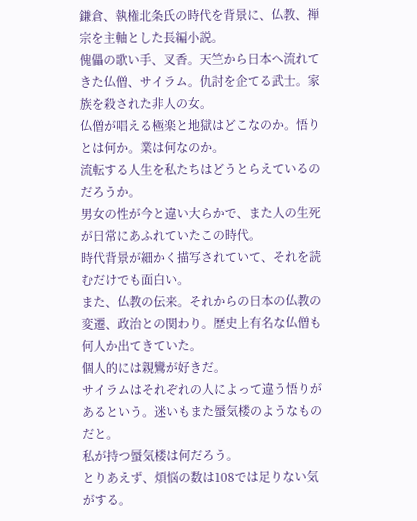鎌倉、執権北条氏の時代を背景に、仏教、禅宗を主軸とした長編小説。
傀儡の歌い手、叉香。天竺から日本へ流れてきた仏僧、サイラム。仇討を企てる武士。家族を殺された非人の女。
仏僧が唱える極楽と地獄はどこなのか。悟りとは何か。業は何なのか。
流転する人生を私たちはどうとらえているのだろうか。
男女の性が今と違い大らかで、また人の生死が日常にあふれていたこの時代。
時代背景が細かく描写されていて、それを読むだけでも面白い。
また、仏教の伝来。それからの日本の仏教の変遷、政治との関わり。歴史上有名な仏僧も何人か出てきていた。
個人的には親鸞が好きだ。
サイラムはそれぞれの人によって違う悟りがあるという。迷いもまた蜃気楼のようなものだと。
私が持つ蜃気楼は何だろう。
とりあえず、煩悩の数は108では足りない気がする。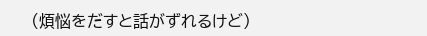(煩悩をだすと話がずれるけど)